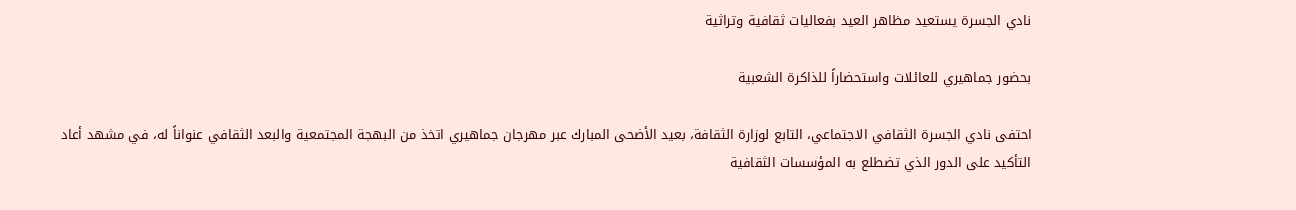نادي الجسرة يستعيد مظاهر العيد بفعاليات ثقافية وتراثية

بحضور جماهيري للعائلات واستحضاراً للذاكرة الشعبية

احتفى نادي الجسرة الثقافي الاجتماعي، التابع لوزارة الثقافة، بعيد الأضحى المبارك عبر مهرجان جماهيري اتخذ من البهجة المجتمعية والبعد الثقافي عنواناً له، في مشهد أعاد التأكيد على الدور الذي تضطلع به المؤسسات الثقافية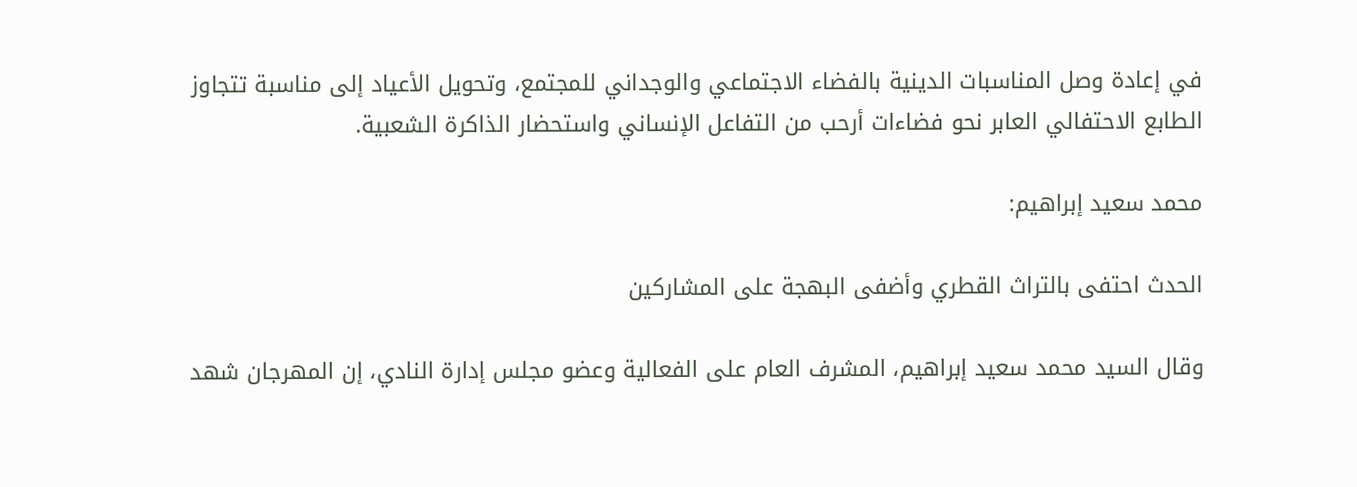في إعادة وصل المناسبات الدينية بالفضاء الاجتماعي والوجداني للمجتمع، وتحويل الأعياد إلى مناسبة تتجاوز الطابع الاحتفالي العابر نحو فضاءات أرحب من التفاعل الإنساني واستحضار الذاكرة الشعبية.

محمد سعيد إبراهيم:

الحدث احتفى بالتراث القطري وأضفى البهجة على المشاركين

وقال السيد محمد سعيد إبراهيم، المشرف العام على الفعالية وعضو مجلس إدارة النادي، إن المهرجان شهد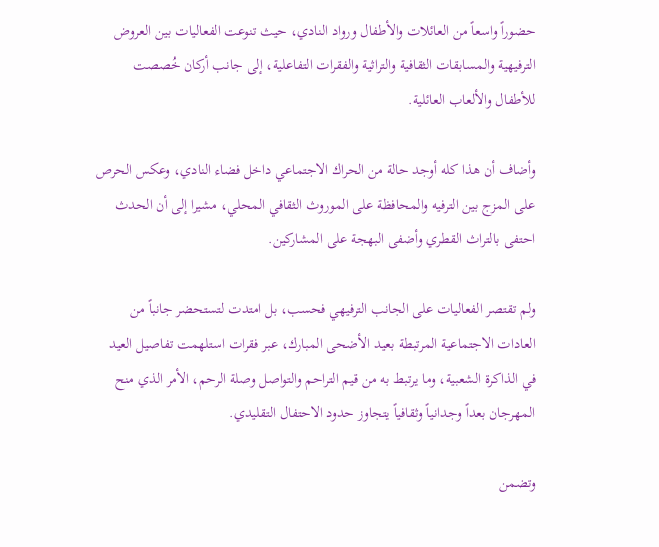حضوراً واسعاً من العائلات والأطفال ورواد النادي، حيث تنوعت الفعاليات بين العروض الترفيهية والمسابقات الثقافية والتراثية والفقرات التفاعلية، إلى جانب أركان خُصصت للأطفال والألعاب العائلية.

وأضاف أن هذا كله أوجد حالة من الحراك الاجتماعي داخل فضاء النادي، وعكس الحرص على المزج بين الترفيه والمحافظة على الموروث الثقافي المحلي، مشيرا إلى أن الحدث احتفى بالتراث القطري وأضفى البهجة على المشاركين.

ولم تقتصر الفعاليات على الجانب الترفيهي فحسب، بل امتدت لتستحضر جانباً من العادات الاجتماعية المرتبطة بعيد الأضحى المبارك، عبر فقرات استلهمت تفاصيل العيد في الذاكرة الشعبية، وما يرتبط به من قيم التراحم والتواصل وصلة الرحم، الأمر الذي منح المهرجان بعداً وجدانياً وثقافياً يتجاوز حدود الاحتفال التقليدي.

وتضمن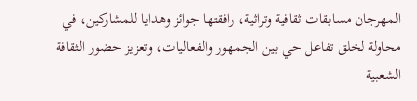المهرجان مسابقات ثقافية وتراثية، رافقتها جوائز وهدايا للمشاركين، في محاولة لخلق تفاعل حي بين الجمهور والفعاليات، وتعزيز حضور الثقافة الشعبية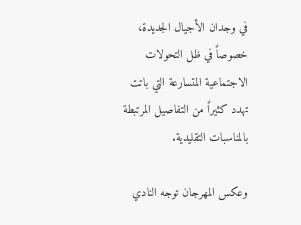في وجدان الأجيال الجديدة، خصوصاً في ظل التحولات الاجتماعية المتسارعة التي باتت تهدد كثيراً من التفاصيل المرتبطة بالمناسبات التقليدية.

وعكس المهرجان توجه النادي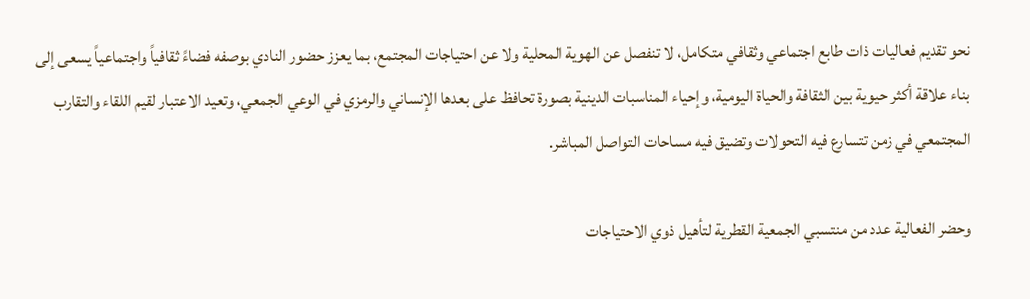نحو تقديم فعاليات ذات طابع اجتماعي وثقافي متكامل، لا تنفصل عن الهوية المحلية ولا عن احتياجات المجتمع، بما يعزز حضور النادي بوصفه فضاءً ثقافياً واجتماعياً يسعى إلى بناء علاقة أكثر حيوية بين الثقافة والحياة اليومية، وإحياء المناسبات الدينية بصورة تحافظ على بعدها الإنساني والرمزي في الوعي الجمعي، وتعيد الاعتبار لقيم اللقاء والتقارب المجتمعي في زمن تتسارع فيه التحولات وتضيق فيه مساحات التواصل المباشر.

وحضر الفعالية عدد من منتسبي الجمعية القطرية لتأهيل ذوي الاحتياجات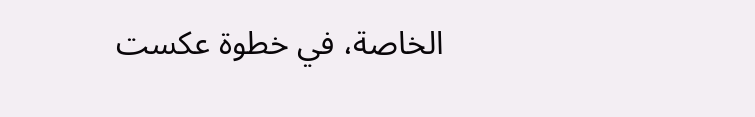الخاصة، في خطوة عكست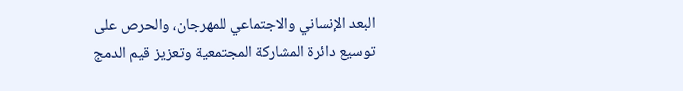البعد الإنساني والاجتماعي للمهرجان، والحرص على توسيع دائرة المشاركة المجتمعية وتعزيز قيم الدمج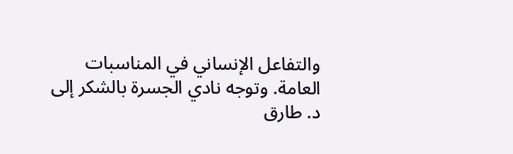والتفاعل الإنساني في المناسبات العامة. وتوجه نادي الجسرة بالشكر إلى د. طارق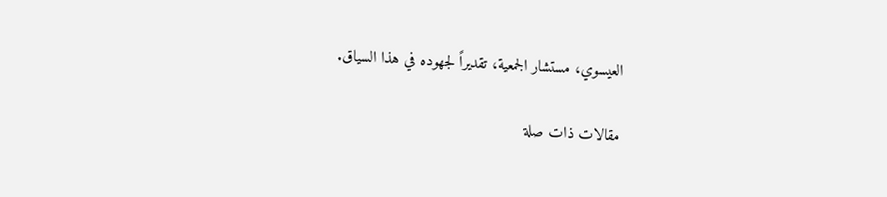العيسوي، مستشار الجمعية، تقديراً لجهوده في هذا السياق.

مقالات ذات صلة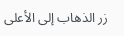زر الذهاب إلى الأعلى